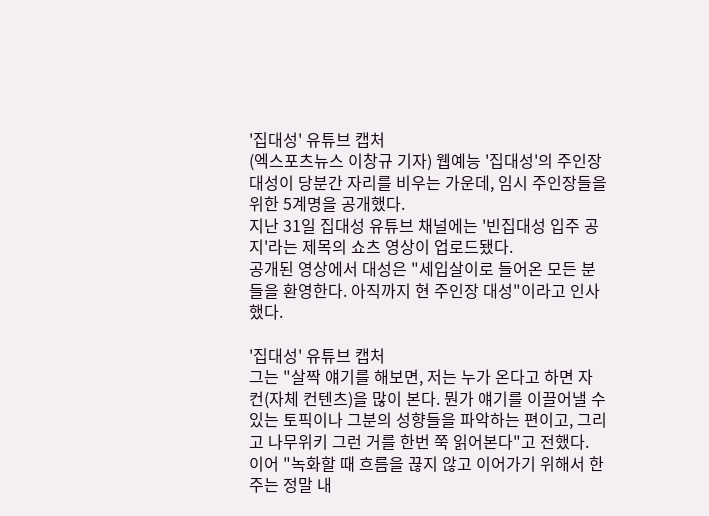'집대성' 유튜브 캡처
(엑스포츠뉴스 이창규 기자) 웹예능 '집대성'의 주인장 대성이 당분간 자리를 비우는 가운데, 임시 주인장들을 위한 5계명을 공개했다.
지난 31일 집대성 유튜브 채널에는 '빈집대성 입주 공지'라는 제목의 쇼츠 영상이 업로드됐다.
공개된 영상에서 대성은 "세입살이로 들어온 모든 분들을 환영한다. 아직까지 현 주인장 대성"이라고 인사했다.

'집대성' 유튜브 캡처
그는 "살짝 얘기를 해보면, 저는 누가 온다고 하면 자컨(자체 컨텐츠)을 많이 본다. 뭔가 얘기를 이끌어낼 수 있는 토픽이나 그분의 성향들을 파악하는 편이고, 그리고 나무위키 그런 거를 한번 쭉 읽어본다"고 전했다.
이어 "녹화할 때 흐름을 끊지 않고 이어가기 위해서 한 주는 정말 내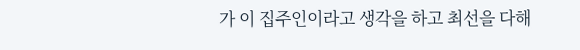가 이 집주인이라고 생각을 하고 최선을 다해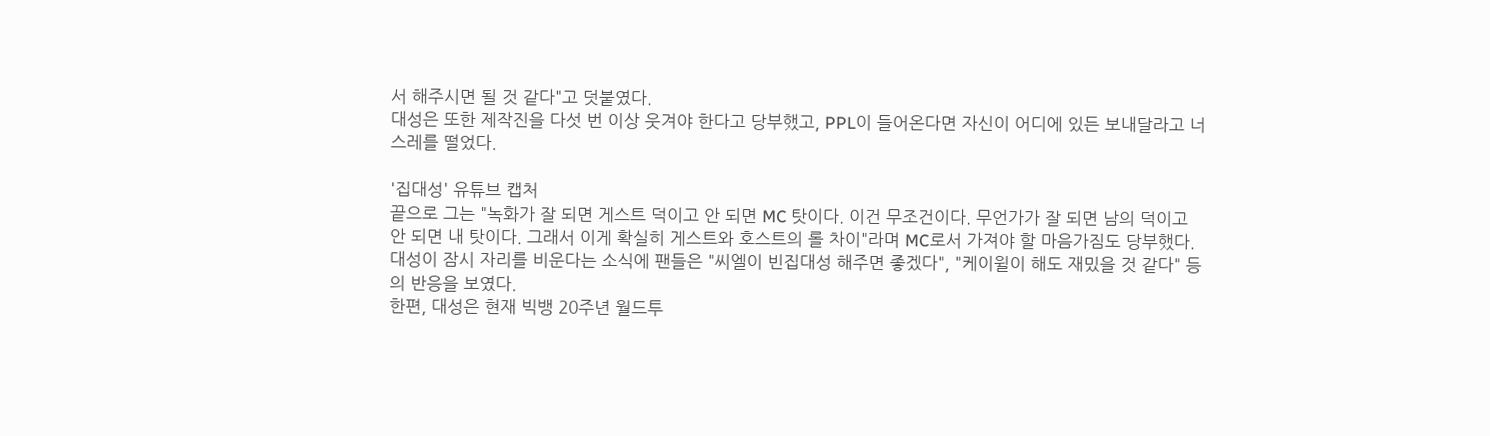서 해주시면 될 것 같다"고 덧붙였다.
대성은 또한 제작진을 다섯 번 이상 웃겨야 한다고 당부했고, PPL이 들어온다면 자신이 어디에 있든 보내달라고 너스레를 떨었다.

'집대성' 유튜브 캡처
끝으로 그는 "녹화가 잘 되면 게스트 덕이고 안 되면 MC 탓이다. 이건 무조건이다. 무언가가 잘 되면 남의 덕이고 안 되면 내 탓이다. 그래서 이게 확실히 게스트와 호스트의 롤 차이"라며 MC로서 가져야 할 마음가짐도 당부했다.
대성이 잠시 자리를 비운다는 소식에 팬들은 "씨엘이 빈집대성 해주면 좋겠다", "케이윌이 해도 재밌을 것 같다" 등의 반응을 보였다.
한편, 대성은 현재 빅뱅 20주년 월드투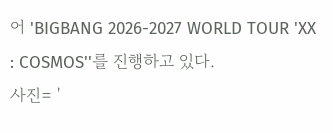어 'BIGBANG 2026-2027 WORLD TOUR 'XX : COSMOS''를 진행하고 있다.
사진= '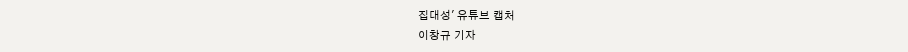집대성' 유튜브 캡처
이창규 기자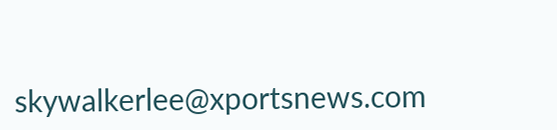skywalkerlee@xportsnews.com